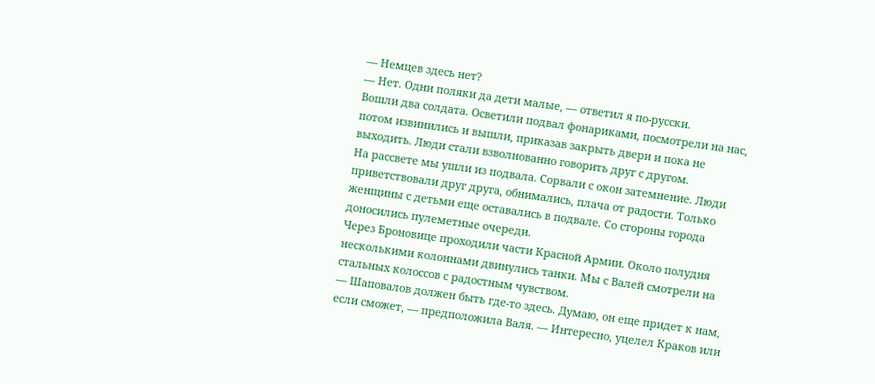— Немцев здесь нет?
— Нет. Одни поляки да дети малые, — ответил я по-русски.
Вошли два солдата. Осветили подвал фонариками, посмотрели на нас, потом извинились и вышли, приказав закрыть двери и пока не выходить. Люди стали взволнованно говорить друг с другом.
На рассвете мы ушли из подвала. Сорвали с окон затемнение. Люди приветствовали друг друга, обнимались, плача от радости. Только женщины с детьми еще оставались в подвале. Со стороны города доносились пулеметные очереди.
Через Броновице проходили части Красной Армии. Около полудня несколькими колоннами двинулись танки. Мы с Валей смотрели на стальных колоссов с радостным чувством.
— Шаповалов должен быть где-то здесь. Думаю, он еще придет к нам, если сможет, — предположила Валя. — Интересно, уцелел Краков или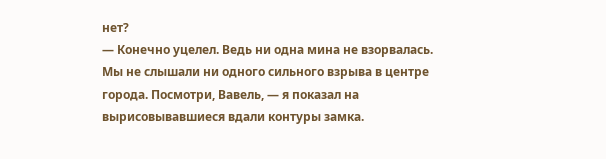нет?
— Конечно уцелел. Ведь ни одна мина не взорвалась. Мы не слышали ни одного сильного взрыва в центре города. Посмотри, Вавель, — я показал на вырисовывавшиеся вдали контуры замка.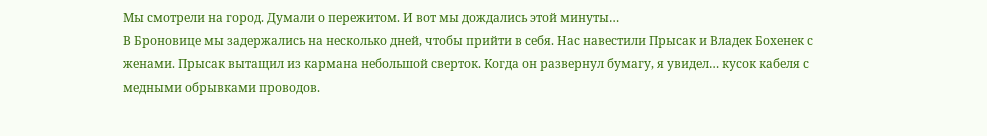Мы смотрели на город. Думали о пережитом. И вот мы дождались этой минуты…
В Броновице мы задержались на несколько дней, чтобы прийти в себя. Нас навестили Прысак и Владек Бохенек с женами. Прысак вытащил из кармана небольшой сверток. Когда он развернул бумагу, я увидел… кусок кабеля с медными обрывками проводов.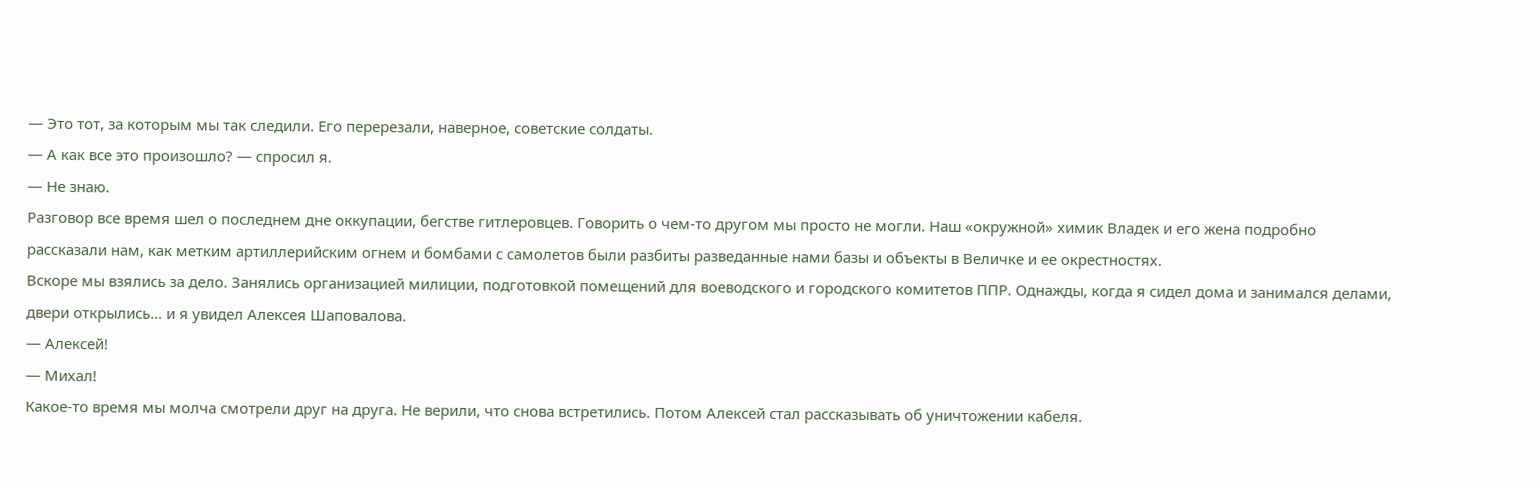— Это тот, за которым мы так следили. Его перерезали, наверное, советские солдаты.
— А как все это произошло? — спросил я.
— Не знаю.
Разговор все время шел о последнем дне оккупации, бегстве гитлеровцев. Говорить о чем-то другом мы просто не могли. Наш «окружной» химик Владек и его жена подробно рассказали нам, как метким артиллерийским огнем и бомбами с самолетов были разбиты разведанные нами базы и объекты в Величке и ее окрестностях.
Вскоре мы взялись за дело. Занялись организацией милиции, подготовкой помещений для воеводского и городского комитетов ППР. Однажды, когда я сидел дома и занимался делами, двери открылись… и я увидел Алексея Шаповалова.
— Алексей!
— Михал!
Какое-то время мы молча смотрели друг на друга. Не верили, что снова встретились. Потом Алексей стал рассказывать об уничтожении кабеля.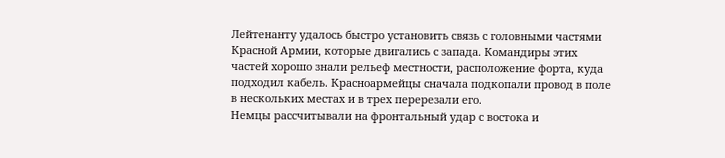Лейтенанту удалось быстро установить связь с головными частями Красной Армии, которые двигались с запада. Командиры этих частей хорошо знали рельеф местности, расположение форта, куда подходил кабель. Красноармейцы сначала подкопали провод в поле в нескольких местах и в трех перерезали его.
Немцы рассчитывали на фронтальный удар с востока и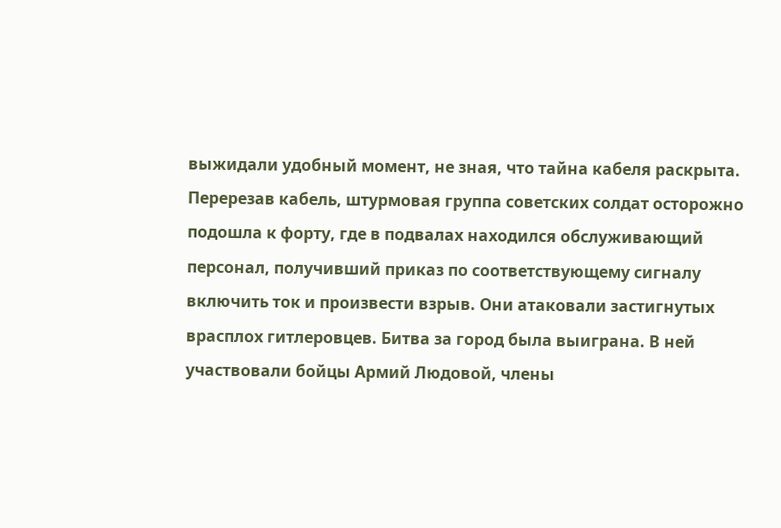выжидали удобный момент, не зная, что тайна кабеля раскрыта. Перерезав кабель, штурмовая группа советских солдат осторожно подошла к форту, где в подвалах находился обслуживающий персонал, получивший приказ по соответствующему сигналу включить ток и произвести взрыв. Они атаковали застигнутых врасплох гитлеровцев. Битва за город была выиграна. В ней участвовали бойцы Армий Людовой, члены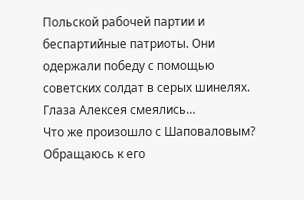Польской рабочей партии и беспартийные патриоты. Они одержали победу с помощью советских солдат в серых шинелях.
Глаза Алексея смеялись…
Что же произошло с Шаповаловым? Обращаюсь к его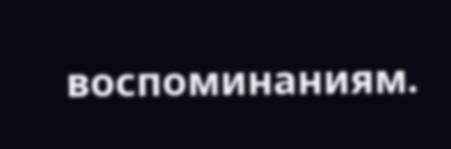воспоминаниям.